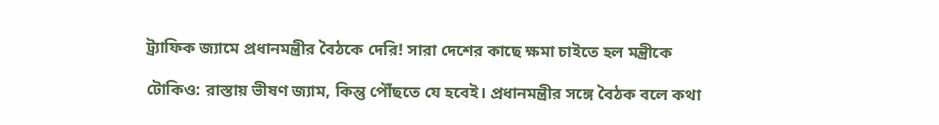ট্র্যাফিক জ্যামে প্রধানমন্ত্রীর বৈঠকে দেরি! সারা দেশের কাছে ক্ষমা চাইতে হল মন্ত্রীকে

টোকিও: রাস্তায় ভীষণ জ্যাম, কিন্তু পৌঁছতে যে হবেই। প্রধানমন্ত্রীর সঙ্গে বৈঠক বলে কথা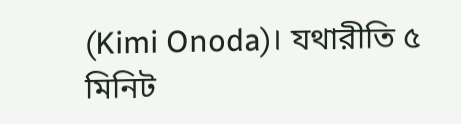(Kimi Onoda)। যথারীতি ৫ মিনিট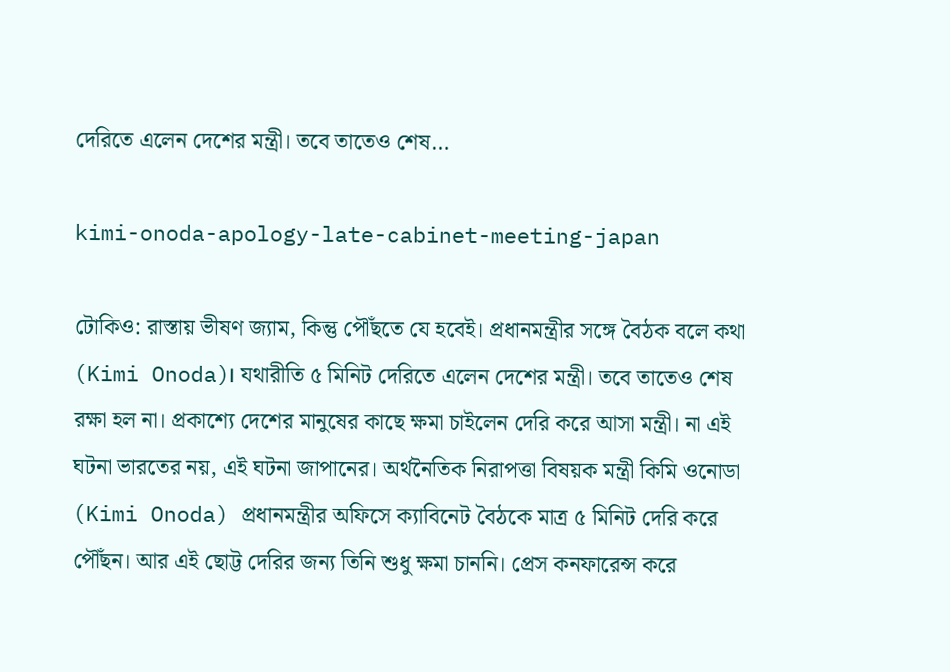দেরিতে এলেন দেশের মন্ত্রী। তবে তাতেও শেষ…

kimi-onoda-apology-late-cabinet-meeting-japan

টোকিও: রাস্তায় ভীষণ জ্যাম, কিন্তু পৌঁছতে যে হবেই। প্রধানমন্ত্রীর সঙ্গে বৈঠক বলে কথা (Kimi Onoda)। যথারীতি ৫ মিনিট দেরিতে এলেন দেশের মন্ত্রী। তবে তাতেও শেষ রক্ষা হল না। প্রকাশ্যে দেশের মানুষের কাছে ক্ষমা চাইলেন দেরি করে আসা মন্ত্রী। না এই ঘটনা ভারতের নয়, এই ঘটনা জাপানের। অর্থনৈতিক নিরাপত্তা বিষয়ক মন্ত্রী কিমি ওনোডা (Kimi Onoda) প্রধানমন্ত্রীর অফিসে ক্যাবিনেট বৈঠকে মাত্র ৫ মিনিট দেরি করে পৌঁছন। আর এই ছোট্ট দেরির জন্য তিনি শুধু ক্ষমা চাননি। প্রেস কনফারেন্স করে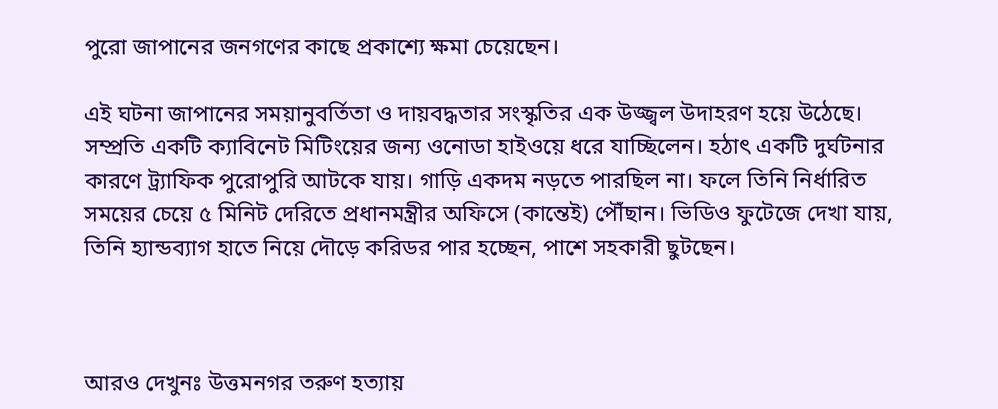পুরো জাপানের জনগণের কাছে প্রকাশ্যে ক্ষমা চেয়েছেন।

এই ঘটনা জাপানের সময়ানুবর্তিতা ও দায়বদ্ধতার সংস্কৃতির এক উজ্জ্বল উদাহরণ হয়ে উঠেছে। সম্প্রতি একটি ক্যাবিনেট মিটিংয়ের জন্য ওনোডা হাইওয়ে ধরে যাচ্ছিলেন। হঠাৎ একটি দুর্ঘটনার কারণে ট্র্যাফিক পুরোপুরি আটকে যায়। গাড়ি একদম নড়তে পারছিল না। ফলে তিনি নির্ধারিত সময়ের চেয়ে ৫ মিনিট দেরিতে প্রধানমন্ত্রীর অফিসে (কান্তেই) পৌঁছান। ভিডিও ফুটেজে দেখা যায়, তিনি হ্যান্ডব্যাগ হাতে নিয়ে দৌড়ে করিডর পার হচ্ছেন, পাশে সহকারী ছুটছেন।



আরও দেখুনঃ উত্তমনগর তরুণ হত্যায়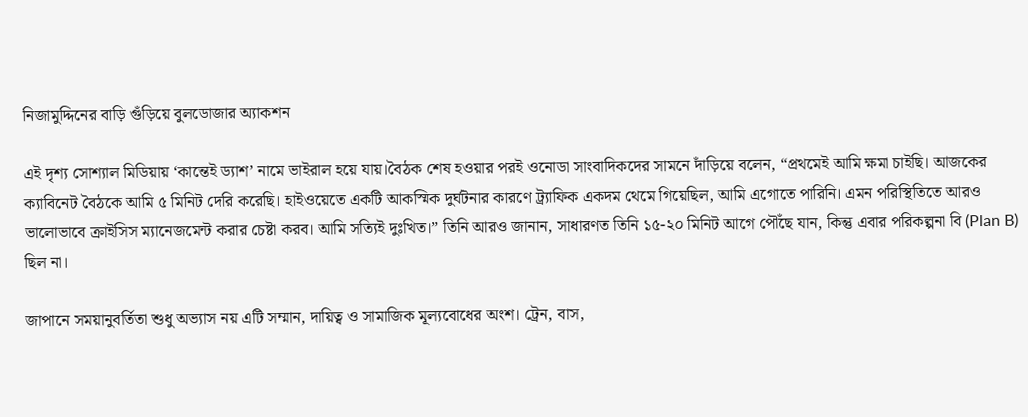নিজামুদ্দিনের বাড়ি গুঁড়িয়ে বুলডোজার অ্যাকশন

এই দৃশ্য সোশ্যাল মিডিয়ায় ‘কান্তেই ড্যাশ’ নামে ভাইরাল হয়ে যায়।বৈঠক শেষ হওয়ার পরই ওনোডা সাংবাদিকদের সামনে দাঁড়িয়ে বলেন, “প্রথমেই আমি ক্ষমা চাইছি। আজকের ক্যাবিনেট বৈঠকে আমি ৫ মিনিট দেরি করেছি। হাইওয়েতে একটি আকস্মিক দুর্ঘটনার কারণে ট্র্যাফিক একদম থেমে গিয়েছিল, আমি এগোতে পারিনি। এমন পরিস্থিতিতে আরও ভালোভাবে ক্রাইসিস ম্যানেজমেন্ট করার চেষ্টা করব। আমি সত্যিই দুঃখিত।” তিনি আরও জানান, সাধারণত তিনি ১৫-২০ মিনিট আগে পৌঁছে যান, কিন্তু এবার পরিকল্পনা বি (Plan B) ছিল না।

জাপানে সময়ানুবর্তিতা শুধু অভ্যাস নয় এটি সম্মান, দায়িত্ব ও সামাজিক মূল্যবোধের অংশ। ট্রেন, বাস,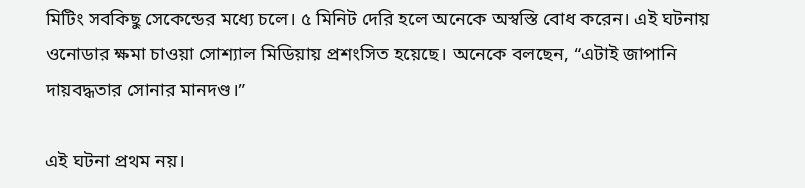মিটিং সবকিছু সেকেন্ডের মধ্যে চলে। ৫ মিনিট দেরি হলে অনেকে অস্বস্তি বোধ করেন। এই ঘটনায় ওনোডার ক্ষমা চাওয়া সোশ্যাল মিডিয়ায় প্রশংসিত হয়েছে। অনেকে বলছেন, “এটাই জাপানি দায়বদ্ধতার সোনার মানদণ্ড।”

এই ঘটনা প্রথম নয়।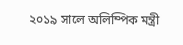২০১৯ সালে অলিম্পিক মন্ত্রী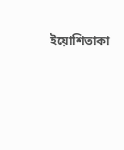ইয়োশিতাকা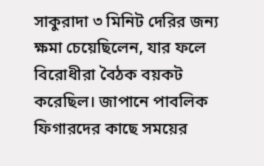সাকুরাদা ৩ মিনিট দেরির জন্য ক্ষমা চেয়েছিলেন, যার ফলে বিরোধীরা বৈঠক বয়কট করেছিল। জাপানে পাবলিক ফিগারদের কাছে সময়ের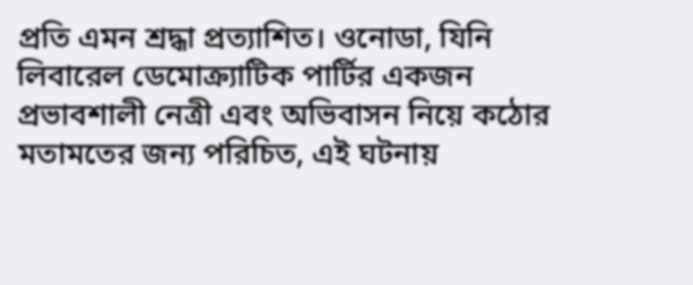প্রতি এমন শ্রদ্ধা প্রত্যাশিত। ওনোডা, যিনি লিবারেল ডেমোক্র্যাটিক পার্টির একজন প্রভাবশালী নেত্রী এবং অভিবাসন নিয়ে কঠোর মতামতের জন্য পরিচিত, এই ঘটনায়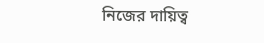নিজের দায়িত্ব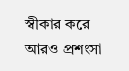স্বীকার করে আরও প্রশংসা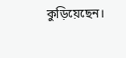কুড়িয়েছেন।